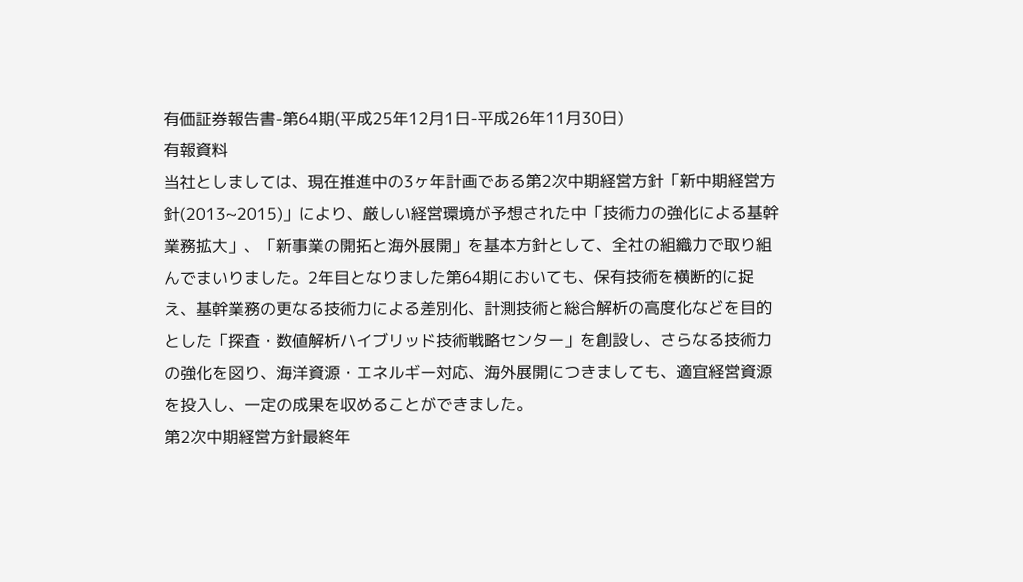有価証券報告書-第64期(平成25年12月1日-平成26年11月30日)
有報資料
当社としましては、現在推進中の3ヶ年計画である第2次中期経営方針「新中期経営方針(2013~2015)」により、厳しい経営環境が予想された中「技術力の強化による基幹業務拡大」、「新事業の開拓と海外展開」を基本方針として、全社の組織力で取り組んでまいりました。2年目となりました第64期においても、保有技術を横断的に捉え、基幹業務の更なる技術力による差別化、計測技術と総合解析の高度化などを目的とした「探査・数値解析ハイブリッド技術戦略センター」を創設し、さらなる技術力の強化を図り、海洋資源・エネルギー対応、海外展開につきましても、適宜経営資源を投入し、一定の成果を収めることができました。
第2次中期経営方針最終年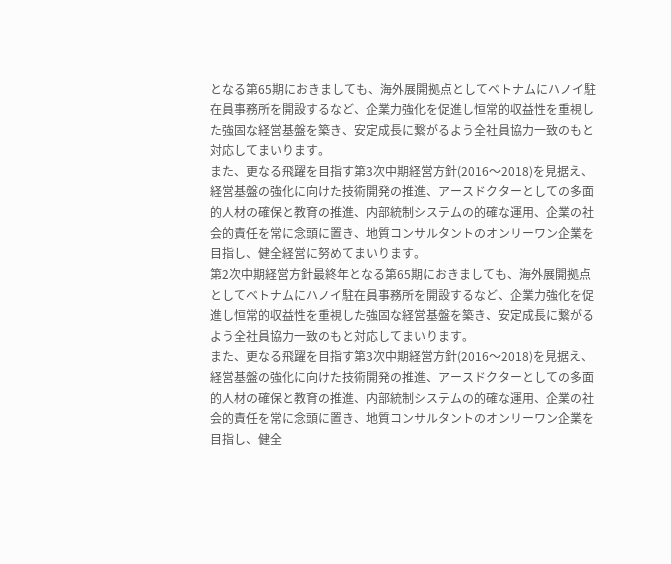となる第65期におきましても、海外展開拠点としてベトナムにハノイ駐在員事務所を開設するなど、企業力強化を促進し恒常的収益性を重視した強固な経営基盤を築き、安定成長に繋がるよう全社員協力一致のもと対応してまいります。
また、更なる飛躍を目指す第3次中期経営方針(2016〜2018)を見据え、経営基盤の強化に向けた技術開発の推進、アースドクターとしての多面的人材の確保と教育の推進、内部統制システムの的確な運用、企業の社会的責任を常に念頭に置き、地質コンサルタントのオンリーワン企業を目指し、健全経営に努めてまいります。
第2次中期経営方針最終年となる第65期におきましても、海外展開拠点としてベトナムにハノイ駐在員事務所を開設するなど、企業力強化を促進し恒常的収益性を重視した強固な経営基盤を築き、安定成長に繋がるよう全社員協力一致のもと対応してまいります。
また、更なる飛躍を目指す第3次中期経営方針(2016〜2018)を見据え、経営基盤の強化に向けた技術開発の推進、アースドクターとしての多面的人材の確保と教育の推進、内部統制システムの的確な運用、企業の社会的責任を常に念頭に置き、地質コンサルタントのオンリーワン企業を目指し、健全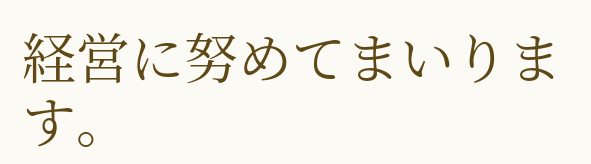経営に努めてまいります。